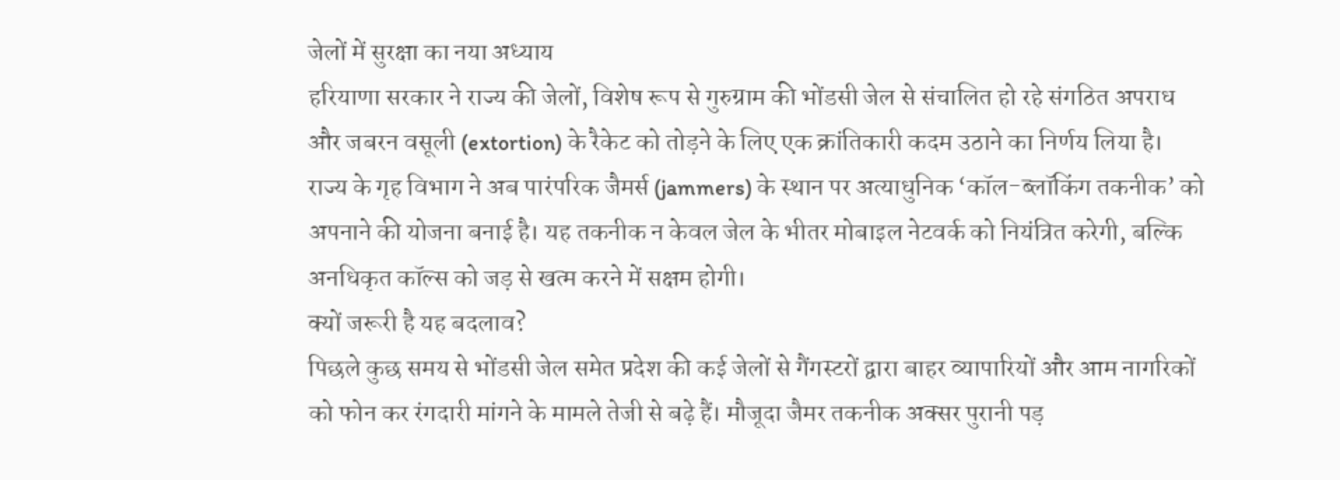जेलों में सुरक्षा का नया अध्याय
हरियाणा सरकार ने राज्य की जेलों, विशेष रूप से गुरुग्राम की भोंडसी जेल से संचालित हो रहे संगठित अपराध और जबरन वसूली (extortion) के रैकेट को तोड़ने के लिए एक क्रांतिकारी कदम उठाने का निर्णय लिया है। राज्य के गृह विभाग ने अब पारंपरिक जैमर्स (jammers) के स्थान पर अत्याधुनिक ‘कॉल-ब्लॉकिंग तकनीक’ को अपनाने की योजना बनाई है। यह तकनीक न केवल जेल के भीतर मोबाइल नेटवर्क को नियंत्रित करेगी, बल्कि अनधिकृत कॉल्स को जड़ से खत्म करने में सक्षम होगी।
क्यों जरूरी है यह बदलाव?
पिछले कुछ समय से भोंडसी जेल समेत प्रदेश की कई जेलों से गैंगस्टरों द्वारा बाहर व्यापारियों और आम नागरिकों को फोन कर रंगदारी मांगने के मामले तेजी से बढ़े हैं। मौजूदा जैमर तकनीक अक्सर पुरानी पड़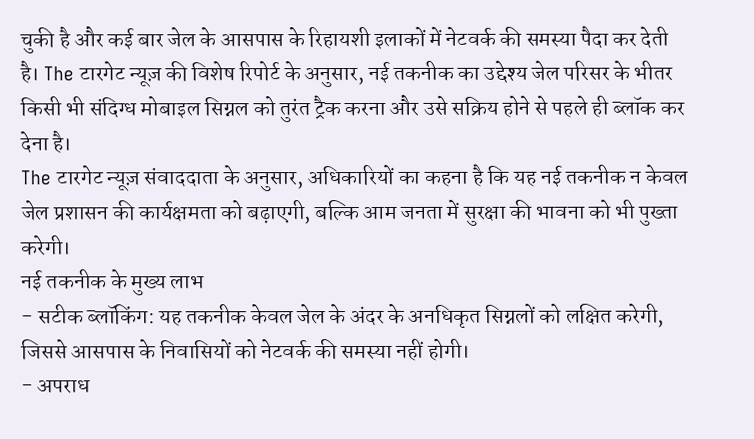चुकी है और कई बार जेल के आसपास के रिहायशी इलाकों में नेटवर्क की समस्या पैदा कर देती है। The टारगेट न्यूज़ की विशेष रिपोर्ट के अनुसार, नई तकनीक का उद्देश्य जेल परिसर के भीतर किसी भी संदिग्ध मोबाइल सिग्नल को तुरंत ट्रैक करना और उसे सक्रिय होने से पहले ही ब्लॉक कर देना है।
The टारगेट न्यूज़ संवाददाता के अनुसार, अधिकारियों का कहना है कि यह नई तकनीक न केवल जेल प्रशासन की कार्यक्षमता को बढ़ाएगी, बल्कि आम जनता में सुरक्षा की भावना को भी पुख्ता करेगी।
नई तकनीक के मुख्य लाभ
- सटीक ब्लॉकिंग: यह तकनीक केवल जेल के अंदर के अनधिकृत सिग्नलों को लक्षित करेगी, जिससे आसपास के निवासियों को नेटवर्क की समस्या नहीं होगी।
- अपराध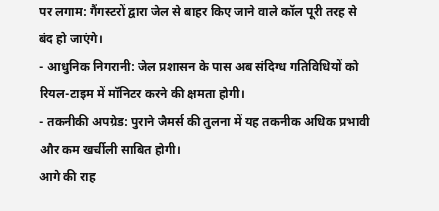पर लगाम: गैंगस्टरों द्वारा जेल से बाहर किए जाने वाले कॉल पूरी तरह से बंद हो जाएंगे।
- आधुनिक निगरानी: जेल प्रशासन के पास अब संदिग्ध गतिविधियों को रियल-टाइम में मॉनिटर करने की क्षमता होगी।
- तकनीकी अपग्रेड: पुराने जैमर्स की तुलना में यह तकनीक अधिक प्रभावी और कम खर्चीली साबित होगी।
आगे की राह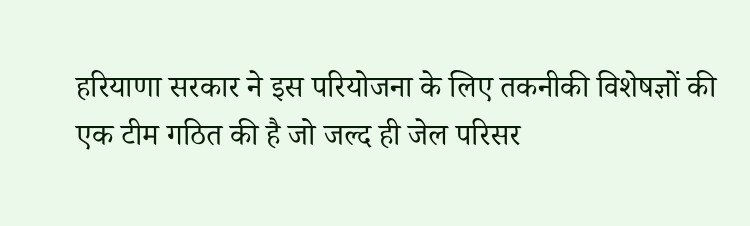हरियाणा सरकार ने इस परियोजना के लिए तकनीकी विशेषज्ञों की एक टीम गठित की है जो जल्द ही जेल परिसर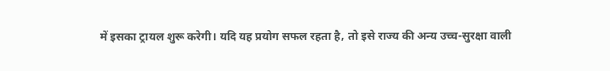में इसका ट्रायल शुरू करेगी। यदि यह प्रयोग सफल रहता है, तो इसे राज्य की अन्य उच्च-सुरक्षा वाली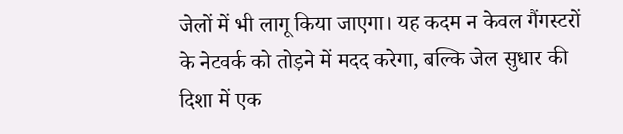जेलों में भी लागू किया जाएगा। यह कदम न केवल गैंगस्टरों के नेटवर्क को तोड़ने में मदद करेगा, बल्कि जेल सुधार की दिशा में एक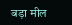बड़ा मील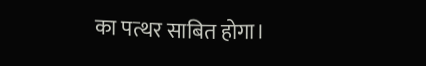का पत्थर साबित होगा।